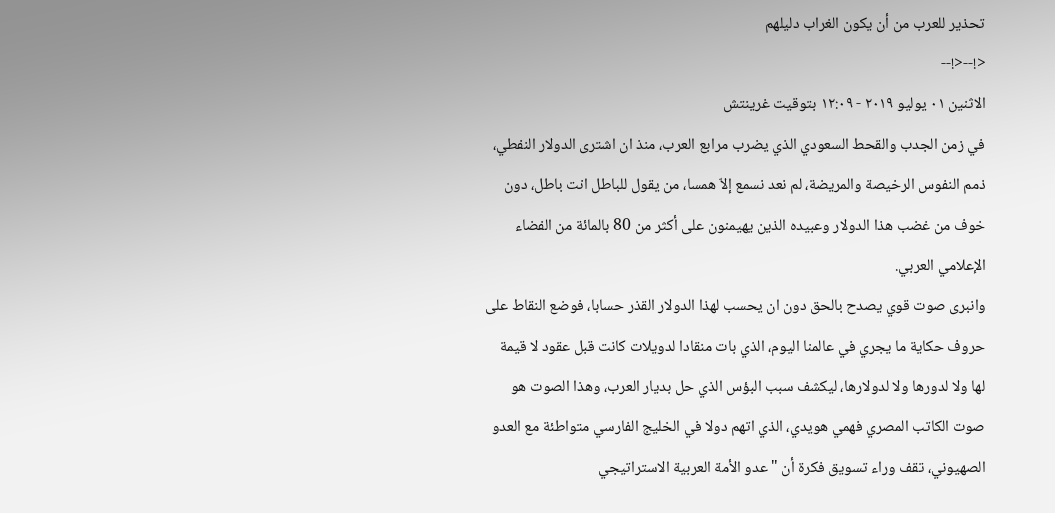تحذير للعرب من أن يكون الغراب دليلهم
<!--<!--
الاثنين ٠١ يوليو ٢٠١٩ - ١٢:٠٩ بتوقيت غرينتش
في زمن الجدب والقحط السعودي الذي يضرب مرابع العرب، منذ ان اشترى الدولار النفطي، ذمم النفوس الرخيصة والمريضة، لم نعد نسمع إلاّ همسا، من يقول للباطل انت باطل، دون خوف من غضب هذا الدولار وعبيده الذين يهيمنون على أكثر من 80 بالمائة من الفضاء الإعلامي العربي.
وانبرى صوت قوي يصدح بالحق دون ان يحسب لهذا الدولار القذر حسابا، فوضع النقاط على حروف حكاية ما يجري في عالمنا اليوم، الذي بات منقادا لدويلات كانت قبل عقود لا قيمة لها ولا لدورها ولا لدولارها، ليكشف سبب البؤس الذي حل بديار العرب، وهذا الصوت هو صوت الكاتب المصري فهمي هويدي، الذي اتهم دولا في الخليج الفارسي متواطئة مع العدو الصهيوني، تقف وراء تسويق فكرة أن "عدو الأمة العربية الاستراتيجي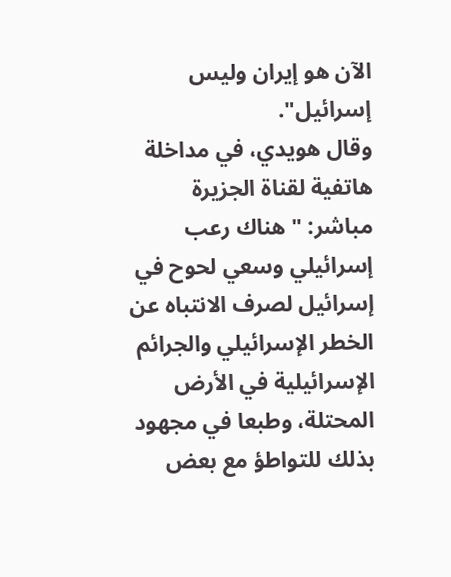الآن هو إيران وليس إسرائيل".
وقال هويدي، في مداخلة هاتفية لقناة الجزيرة مباشر: "هناك رعب إسرائيلي وسعي لحوح في إسرائيل لصرف الانتباه عن الخطر الإسرائيلي والجرائم الإسرائيلية في الأرض المحتلة، وطبعا في مجهود بذلك للتواطؤ مع بعض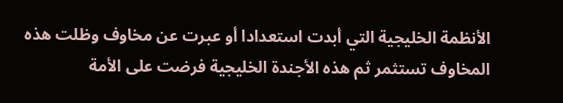الأنظمة الخليجية التي أبدت استعدادا أو عبرت عن مخاوف وظلت هذه المخاوف تستثمر ثم هذه الأجندة الخليجية فرضت على الأمة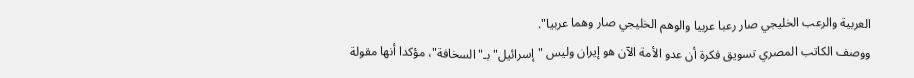العربية والرعب الخليجي صار رعبا عربيا والوهم الخليجي صار وهما عربيا".
ووصف الكاتب المصري تسويق فكرة أن عدو الأمة الآن هو إيران وليس "إسرائيل" بـ"السخافة"، مؤكدا أنها مقولة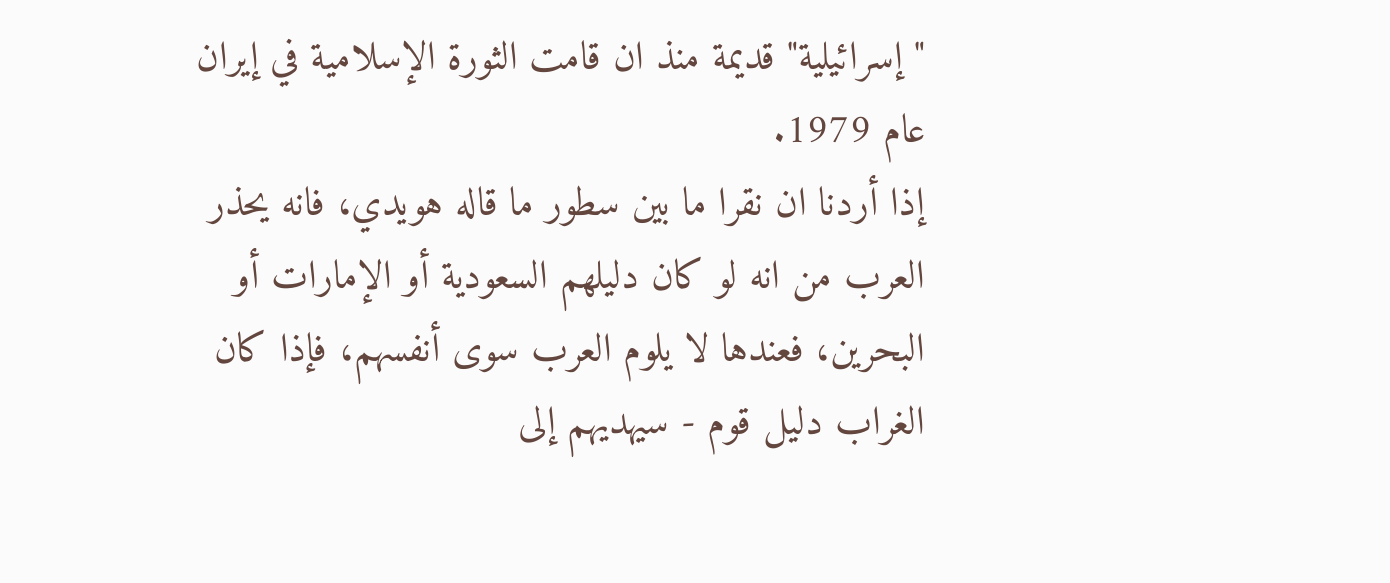"إسرائيلية" قديمة منذ ان قامت الثورة الإسلامية في إيران عام 1979.
إذا أردنا ان نقرا ما بين سطور ما قاله هويدي، فانه يحذر العرب من انه لو كان دليلهم السعودية أو الإمارات أو البحرين، فعندها لا يلوم العرب سوى أنفسهم، فإذا كان الغراب دليل قوم - سيهديهم إلى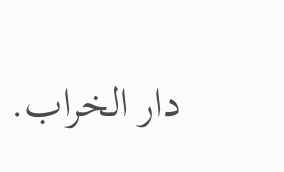دار الخراب.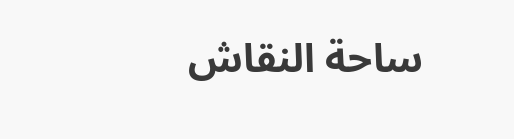ساحة النقاش